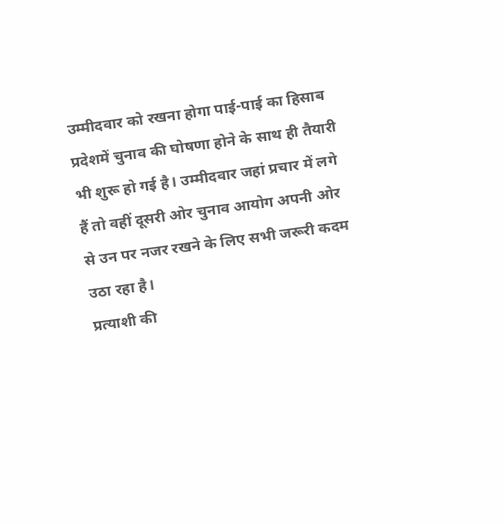उम्मीदवार को रखना होगा पाई-पाई का हिसाब
प्रदेशमें चुनाव की घोषणा होने के साथ ही तैयारी भी शुरू हो गई है। उम्मीदवार जहां प्रचार में लगे हैं तो वहीं दूसरी ओर चुनाव आयोग अपनी ओर से उन पर नजर रखने के लिए सभी जरूरी कदम उठा रहा है।
प्रत्याशी की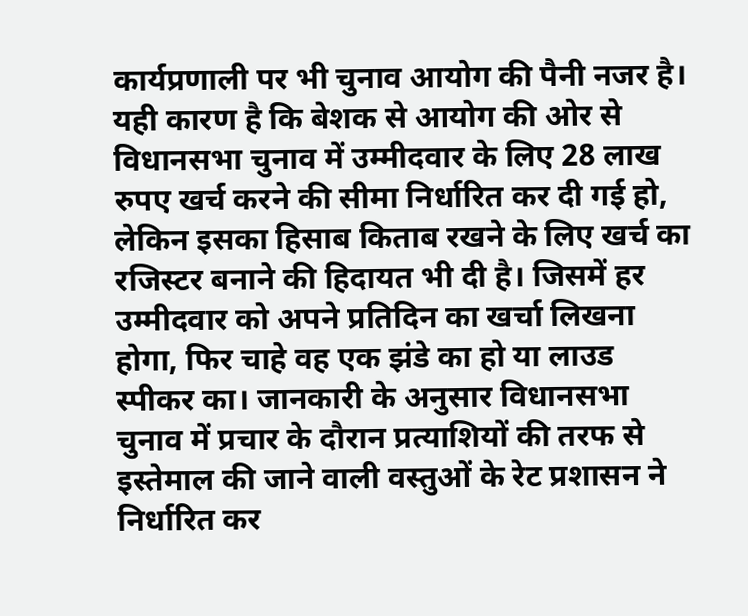कार्यप्रणाली पर भी चुनाव आयोग की पैनी नजर है। यही कारण है कि बेशक से आयोग की ओर से विधानसभा चुनाव में उम्मीदवार के लिए 28 लाख रुपए खर्च करने की सीमा निर्धारित कर दी गई हो, लेकिन इसका हिसाब किताब रखने के लिए खर्च का रजिस्टर बनाने की हिदायत भी दी है। जिसमें हर उम्मीदवार को अपने प्रतिदिन का खर्चा लिखना होगा, फिर चाहे वह एक झंडे का हो या लाउड स्पीकर का। जानकारी के अनुसार विधानसभा चुनाव में प्रचार के दौरान प्रत्याशियों की तरफ से इस्तेमाल की जाने वाली वस्तुओं के रेट प्रशासन ने निर्धारित कर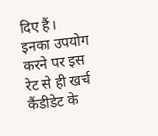दिए हैं। इनका उपयोग करने पर इस रेट से ही खर्च कैंडीडेट के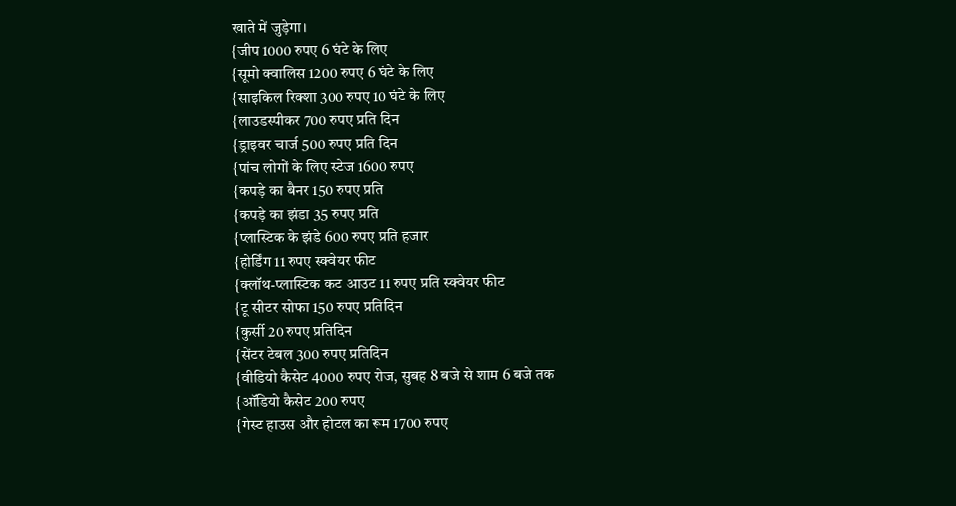खाते में जुड़ेगा।
{जीप 1000 रुपए 6 घंटे के लिए
{सूमो क्वालिस 1200 रुपए 6 घंटे के लिए
{साइकिल रिक्शा 300 रुपए 10 घंटे के लिए
{लाउडस्पीकर 700 रुपए प्रति दिन
{ड्राइवर चार्ज 500 रुपए प्रति दिन
{पांच लोगों के लिए स्टेज 1600 रुपए
{कपड़े का बैनर 150 रुपए प्रति
{कपड़े का झंडा 35 रुपए प्रति
{प्लास्टिक के झंडे 600 रुपए प्रति हजार
{होर्डिंग 11 रुपए स्क्वेयर फीट
{क्लॉथ-प्लास्टिक कट आउट 11 रुपए प्रति स्क्वेयर फीट
{टू सीटर सोफा 150 रुपए प्रतिदिन
{कुर्सी 20 रुपए प्रतिदिन
{सेंटर टेबल 300 रुपए प्रतिदिन
{वीडियो कैसेट 4000 रुपए रोज, सुबह 8 बजे से शाम 6 बजे तक
{ऑडियो कैसेट 200 रुपए
{गेस्ट हाउस और होटल का रूम 1700 रुपए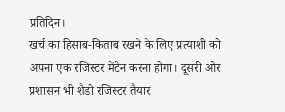प्रतिदिन।
खर्च का हिसाब-किताब रखने के लिए प्रत्याशी को अपना एक रजिस्टर मेंटेन करना होगा। दूसरी ओर प्रशासन भी शैडो रजिस्टर तैयार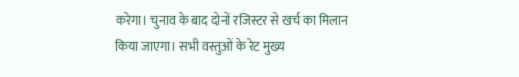करेगा। चुनाव के बाद दोनों रजिस्टर से खर्च का मिलान किया जाएगा। सभी वस्तुओं के रेट मुख्य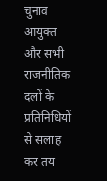चुनाव आयुक्त और सभी राजनीतिक दलों के प्रतिनिधियों से सलाह कर तय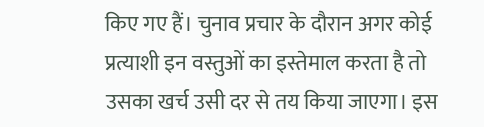किए गए हैं। चुनाव प्रचार के दौरान अगर कोई प्रत्याशी इन वस्तुओं का इस्तेमाल करता है तो उसका खर्च उसी दर से तय किया जाएगा। इस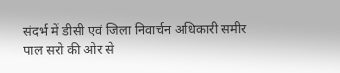संदर्भ में डीसी एवं जिला निवार्चन अधिकारी समीर पाल सरो की ओर से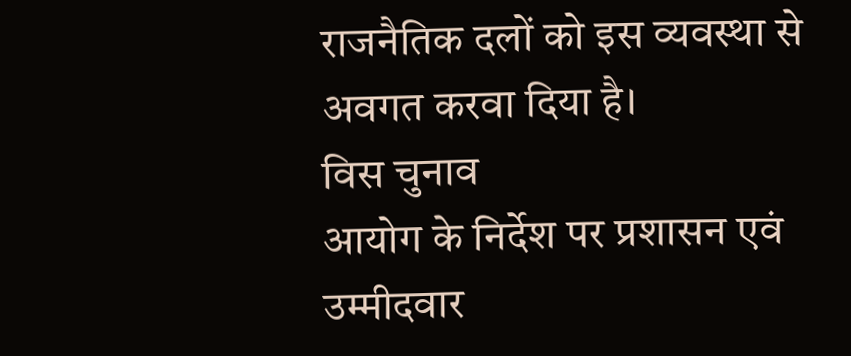राजनैतिक दलों को इस व्यवस्था से अवगत करवा दिया है।
विस चुनाव
आयोग के निर्देश पर प्रशासन एवं उम्मीदवार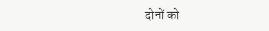दोनों को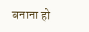बनाना हो